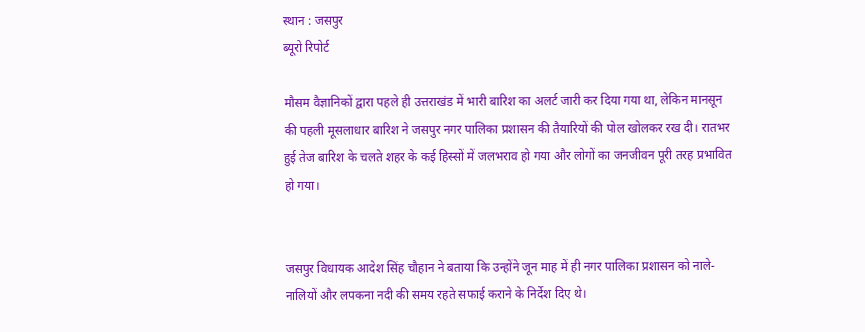स्थान : जसपुर
ब्यूरो रिपोर्ट

मौसम वैज्ञानिकों द्वारा पहले ही उत्तराखंड में भारी बारिश का अलर्ट जारी कर दिया गया था, लेकिन मानसून की पहली मूसलाधार बारिश ने जसपुर नगर पालिका प्रशासन की तैयारियों की पोल खोलकर रख दी। रातभर हुई तेज बारिश के चलते शहर के कई हिस्सों में जलभराव हो गया और लोगों का जनजीवन पूरी तरह प्रभावित हो गया।


जसपुर विधायक आदेश सिंह चौहान ने बताया कि उन्होंने जून माह में ही नगर पालिका प्रशासन को नाले-नालियों और लपकना नदी की समय रहते सफाई कराने के निर्देश दिए थे।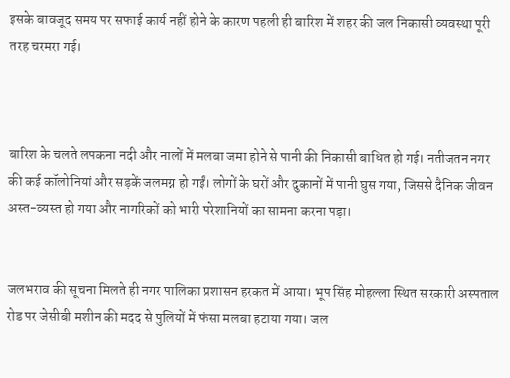इसके बावजूद समय पर सफाई कार्य नहीं होने के कारण पहली ही बारिश में शहर की जल निकासी व्यवस्था पूरी तरह चरमरा गई।



बारिश के चलते लपकना नदी और नालों में मलबा जमा होने से पानी की निकासी बाधित हो गई। नतीजतन नगर की कई कॉलोनियां और सड़कें जलमग्न हो गईं। लोगों के घरों और दुकानों में पानी घुस गया, जिससे दैनिक जीवन अस्त-व्यस्त हो गया और नागरिकों को भारी परेशानियों का सामना करना पड़ा।


जलभराव की सूचना मिलते ही नगर पालिका प्रशासन हरकत में आया। भूप सिंह मोहल्ला स्थित सरकारी अस्पताल रोड पर जेसीबी मशीन की मदद से पुलियों में फंसा मलबा हटाया गया। जल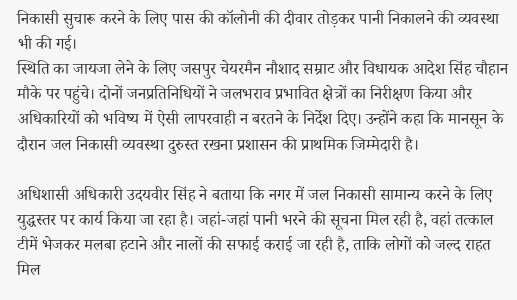निकासी सुचारू करने के लिए पास की कॉलोनी की दीवार तोड़कर पानी निकालने की व्यवस्था भी की गई।
स्थिति का जायजा लेने के लिए जसपुर चेयरमैन नौशाद सम्राट और विधायक आदेश सिंह चौहान मौके पर पहुंचे। दोनों जनप्रतिनिधियों ने जलभराव प्रभावित क्षेत्रों का निरीक्षण किया और अधिकारियों को भविष्य में ऐसी लापरवाही न बरतने के निर्देश दिए। उन्होंने कहा कि मानसून के दौरान जल निकासी व्यवस्था दुरुस्त रखना प्रशासन की प्राथमिक जिम्मेदारी है।

अधिशासी अधिकारी उदयवीर सिंह ने बताया कि नगर में जल निकासी सामान्य करने के लिए युद्धस्तर पर कार्य किया जा रहा है। जहां-जहां पानी भरने की सूचना मिल रही है, वहां तत्काल टीमें भेजकर मलबा हटाने और नालों की सफाई कराई जा रही है, ताकि लोगों को जल्द राहत मिल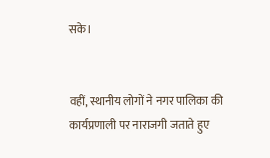सके।


वहीं, स्थानीय लोगों ने नगर पालिका की कार्यप्रणाली पर नाराजगी जताते हुए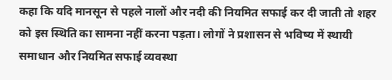कहा कि यदि मानसून से पहले नालों और नदी की नियमित सफाई कर दी जाती तो शहर को इस स्थिति का सामना नहीं करना पड़ता। लोगों ने प्रशासन से भविष्य में स्थायी समाधान और नियमित सफाई व्यवस्था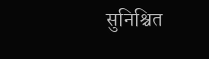सुनिश्चित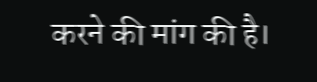करने की मांग की है।